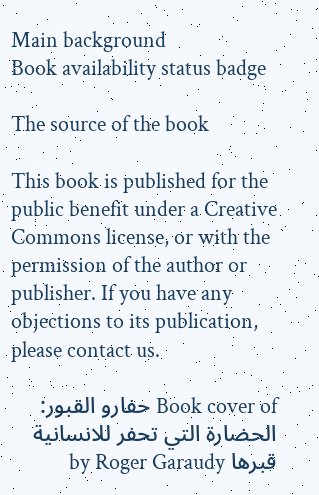Main background
Book availability status badge

The source of the book

This book is published for the public benefit under a Creative Commons license, or with the permission of the author or publisher. If you have any objections to its publication, please contact us.

Book cover of حفارو القبور: الحضارة التي تحفر للانسانية قبرها by Roger Garaudy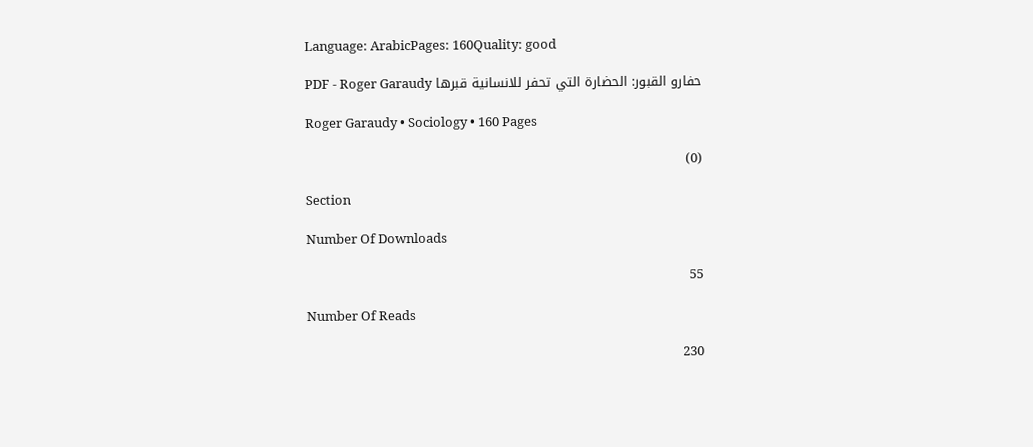Language: ArabicPages: 160Quality: good

حفارو القبور: الحضارة التي تحفر للانسانية قبرها PDF - Roger Garaudy

Roger Garaudy • Sociology • 160 Pages

(0)

Section

Number Of Downloads

55

Number Of Reads

230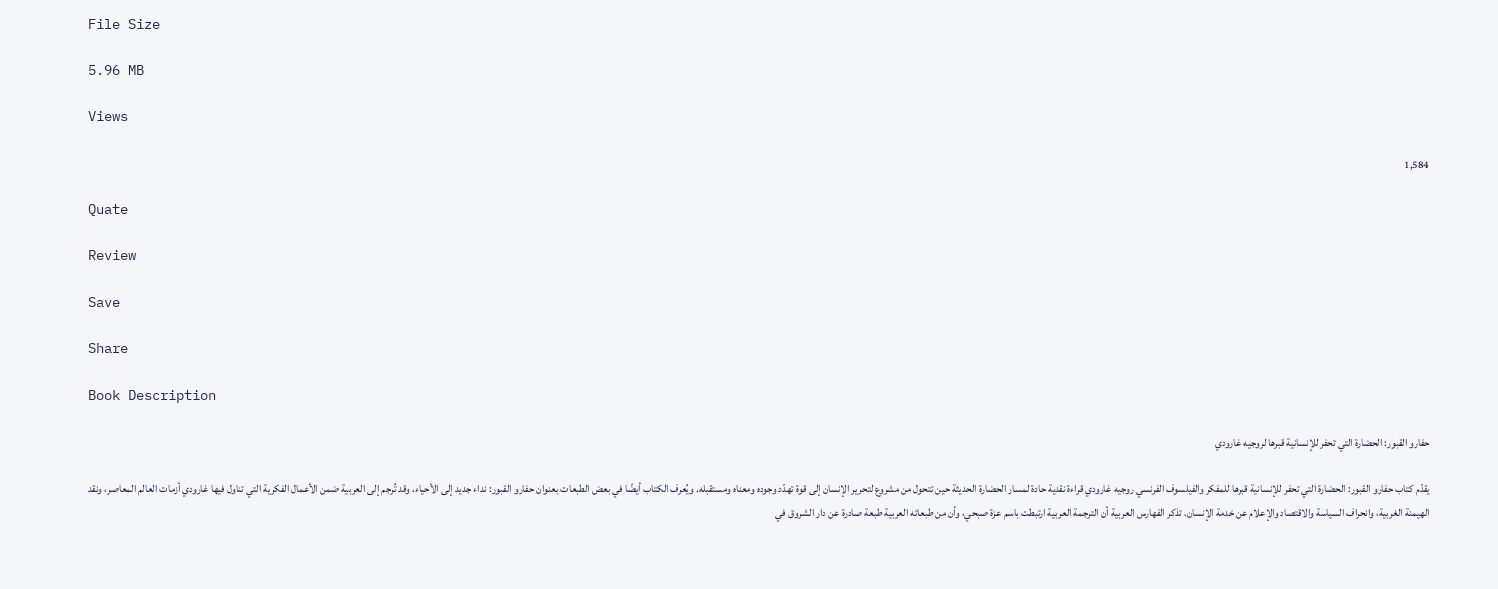File Size

5.96 MB

Views

1,584

Quate

Review

Save

Share

Book Description

حفارو القبور: الحضارة التي تحفر للإنسانية قبرها لروجيه غارودي

يقدّم كتاب حفارو القبور: الحضارة التي تحفر للإنسانية قبرها للمفكر والفيلسوف الفرنسي روجيه غارودي قراءة نقدية حادة لمسار الحضارة الحديثة حين تتحول من مشروع لتحرير الإنسان إلى قوة تهدّد وجوده ومعناه ومستقبله. ويُعرف الكتاب أيضًا في بعض الطبعات بعنوان حفارو القبور: نداء جديد إلى الأحياء، وقد تُرجم إلى العربية ضمن الأعمال الفكرية التي تناول فيها غارودي أزمات العالم المعاصر، ونقد الهيمنة الغربية، وانحراف السياسة والاقتصاد والإعلام عن خدمة الإنسان. تذكر الفهارس العربية أن الترجمة العربية ارتبطت باسم عزة صبحي، وأن من طبعاته العربية طبعة صادرة عن دار الشروق في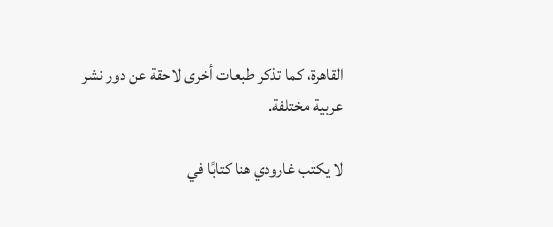القاهرة، كما تذكر طبعات أخرى لاحقة عن دور نشر عربية مختلفة.

لا يكتب غارودي هنا كتابًا في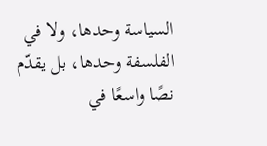السياسة وحدها، ولا في الفلسفة وحدها، بل يقدّم نصًا واسعًا في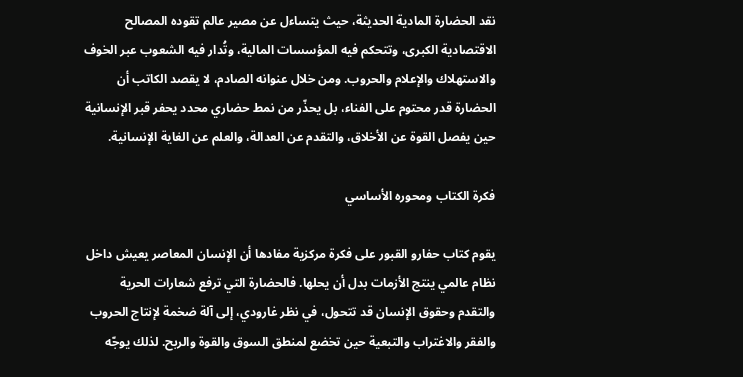نقد الحضارة المادية الحديثة، حيث يتساءل عن مصير عالم تقوده المصالح الاقتصادية الكبرى، وتتحكم فيه المؤسسات المالية، وتُدار فيه الشعوب عبر الخوف والاستهلاك والإعلام والحروب. ومن خلال عنوانه الصادم، لا يقصد الكاتب أن الحضارة قدر محتوم على الفناء، بل يحذّر من نمط حضاري محدد يحفر قبر الإنسانية حين يفصل القوة عن الأخلاق، والتقدم عن العدالة، والعلم عن الغاية الإنسانية.

فكرة الكتاب ومحوره الأساسي

يقوم كتاب حفارو القبور على فكرة مركزية مفادها أن الإنسان المعاصر يعيش داخل نظام عالمي ينتج الأزمات بدل أن يحلها. فالحضارة التي ترفع شعارات الحرية والتقدم وحقوق الإنسان قد تتحول، في نظر غارودي، إلى آلة ضخمة لإنتاج الحروب والفقر والاغتراب والتبعية حين تخضع لمنطق السوق والقوة والربح. لذلك يوجّه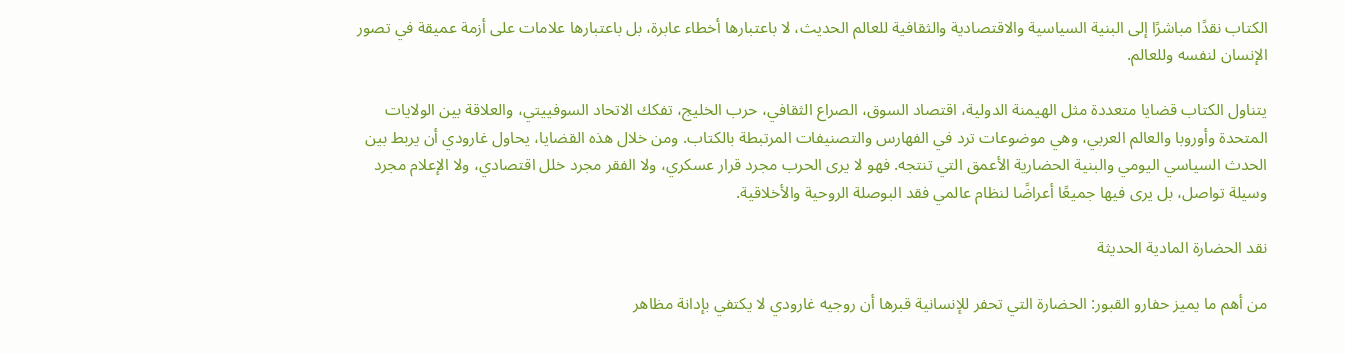الكتاب نقدًا مباشرًا إلى البنية السياسية والاقتصادية والثقافية للعالم الحديث، لا باعتبارها أخطاء عابرة، بل باعتبارها علامات على أزمة عميقة في تصور الإنسان لنفسه وللعالم.

يتناول الكتاب قضايا متعددة مثل الهيمنة الدولية، اقتصاد السوق، الصراع الثقافي، حرب الخليج، تفكك الاتحاد السوفييتي، والعلاقة بين الولايات المتحدة وأوروبا والعالم العربي، وهي موضوعات ترد في الفهارس والتصنيفات المرتبطة بالكتاب. ومن خلال هذه القضايا، يحاول غارودي أن يربط بين الحدث السياسي اليومي والبنية الحضارية الأعمق التي تنتجه. فهو لا يرى الحرب مجرد قرار عسكري، ولا الفقر مجرد خلل اقتصادي، ولا الإعلام مجرد وسيلة تواصل، بل يرى فيها جميعًا أعراضًا لنظام عالمي فقد البوصلة الروحية والأخلاقية.

نقد الحضارة المادية الحديثة

من أهم ما يميز حفارو القبور: الحضارة التي تحفر للإنسانية قبرها أن روجيه غارودي لا يكتفي بإدانة مظاهر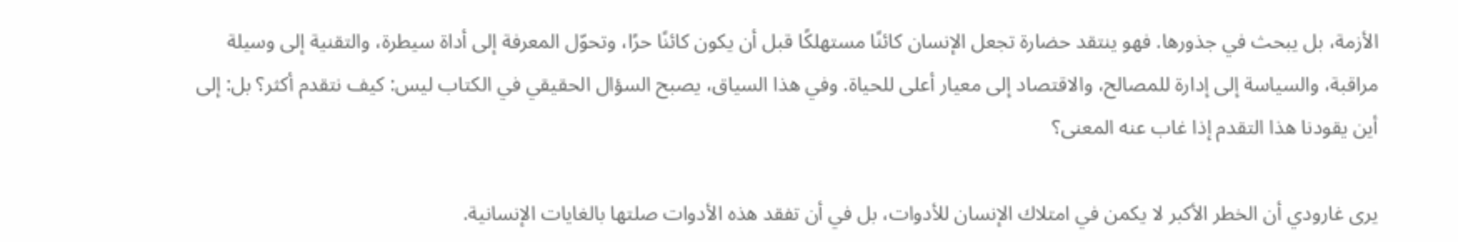الأزمة، بل يبحث في جذورها. فهو ينتقد حضارة تجعل الإنسان كائنًا مستهلكًا قبل أن يكون كائنًا حرًا، وتحوّل المعرفة إلى أداة سيطرة، والتقنية إلى وسيلة مراقبة، والسياسة إلى إدارة للمصالح، والاقتصاد إلى معيار أعلى للحياة. وفي هذا السياق، يصبح السؤال الحقيقي في الكتاب ليس: كيف نتقدم أكثر؟ بل: إلى أين يقودنا هذا التقدم إذا غاب عنه المعنى؟

يرى غارودي أن الخطر الأكبر لا يكمن في امتلاك الإنسان للأدوات، بل في أن تفقد هذه الأدوات صلتها بالغايات الإنسانية.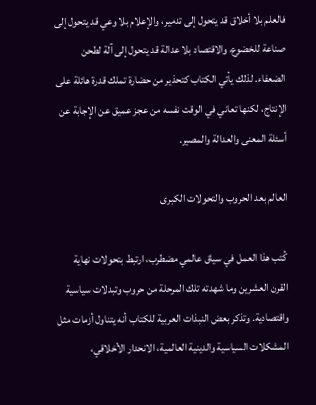فالعلم بلا أخلاق قد يتحول إلى تدمير، والإعلام بلا وعي قد يتحول إلى صناعة للخضوع، والاقتصاد بلا عدالة قد يتحول إلى آلة لطحن الضعفاء. لذلك يأتي الكتاب كتحذير من حضارة تملك قدرة هائلة على الإنتاج، لكنها تعاني في الوقت نفسه من عجز عميق عن الإجابة عن أسئلة المعنى والعدالة والمصير.

العالم بعد الحروب والتحولات الكبرى

كُتب هذا العمل في سياق عالمي مضطرب، ارتبط بتحولات نهاية القرن العشرين وما شهدته تلك المرحلة من حروب وتبدلات سياسية واقتصادية. وتذكر بعض النبذات العربية للكتاب أنه يتناول أزمات مثل المشكلات السياسية والدينية العالمية، الانحدار الأخلاقي،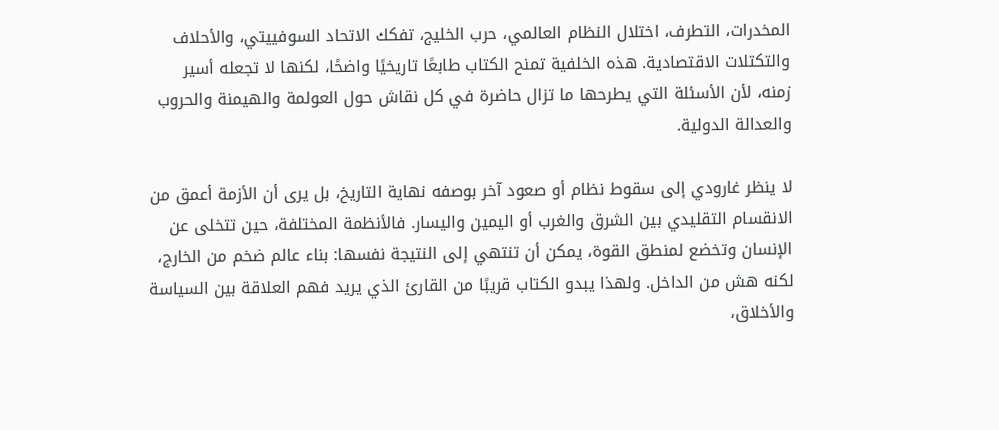المخدرات، التطرف، اختلال النظام العالمي، حرب الخليج، تفكك الاتحاد السوفييتي، والأحلاف والتكتلات الاقتصادية. هذه الخلفية تمنح الكتاب طابعًا تاريخيًا واضحًا، لكنها لا تجعله أسير زمنه، لأن الأسئلة التي يطرحها ما تزال حاضرة في كل نقاش حول العولمة والهيمنة والحروب والعدالة الدولية.

لا ينظر غارودي إلى سقوط نظام أو صعود آخر بوصفه نهاية التاريخ، بل يرى أن الأزمة أعمق من الانقسام التقليدي بين الشرق والغرب أو اليمين واليسار. فالأنظمة المختلفة، حين تتخلى عن الإنسان وتخضع لمنطق القوة، يمكن أن تنتهي إلى النتيجة نفسها: بناء عالم ضخم من الخارج، لكنه هش من الداخل. ولهذا يبدو الكتاب قريبًا من القارئ الذي يريد فهم العلاقة بين السياسة والأخلاق،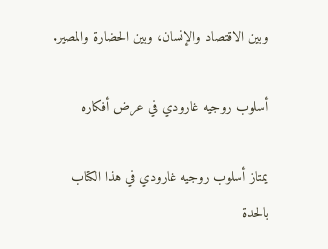وبين الاقتصاد والإنسان، وبين الحضارة والمصير.

أسلوب روجيه غارودي في عرض أفكاره

يمتاز أسلوب روجيه غارودي في هذا الكتاب بالحدة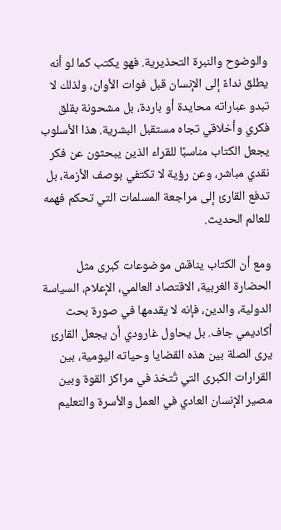والوضوح والنبرة التحذيرية. فهو يكتب كما لو أنه يطلق نداءً إلى الإنسان قبل فوات الأوان، ولذلك لا تبدو عباراته محايدة أو باردة، بل مشحونة بقلق فكري وأخلاقي تجاه مستقبل البشرية. هذا الأسلوب يجعل الكتاب مناسبًا للقراء الذين يبحثون عن فكر نقدي مباشر، وعن رؤية لا تكتفي بوصف الأزمة، بل تدفع القارئ إلى مراجعة المسلمات التي تحكم فهمه للعالم الحديث.

ومع أن الكتاب يناقش موضوعات كبرى مثل الحضارة الغربية، الاقتصاد العالمي، الإعلام، السياسة الدولية، والدين، فإنه لا يقدمها في صورة بحث أكاديمي جاف. بل يحاول غارودي أن يجعل القارئ يرى الصلة بين هذه القضايا وحياته اليومية، بين القرارات الكبرى التي تُتخذ في مراكز القوة وبين مصير الإنسان العادي في العمل والأسرة والتعليم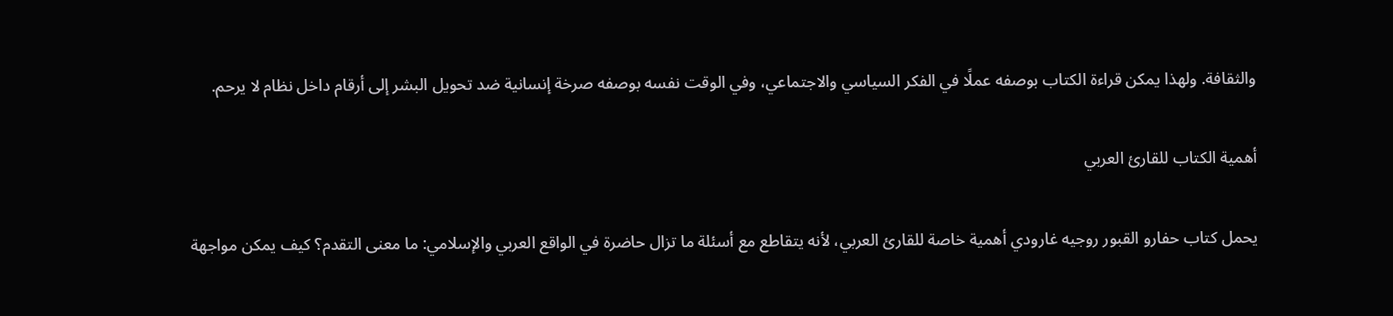والثقافة. ولهذا يمكن قراءة الكتاب بوصفه عملًا في الفكر السياسي والاجتماعي، وفي الوقت نفسه بوصفه صرخة إنسانية ضد تحويل البشر إلى أرقام داخل نظام لا يرحم.

أهمية الكتاب للقارئ العربي

يحمل كتاب حفارو القبور روجيه غارودي أهمية خاصة للقارئ العربي، لأنه يتقاطع مع أسئلة ما تزال حاضرة في الواقع العربي والإسلامي: ما معنى التقدم؟ كيف يمكن مواجهة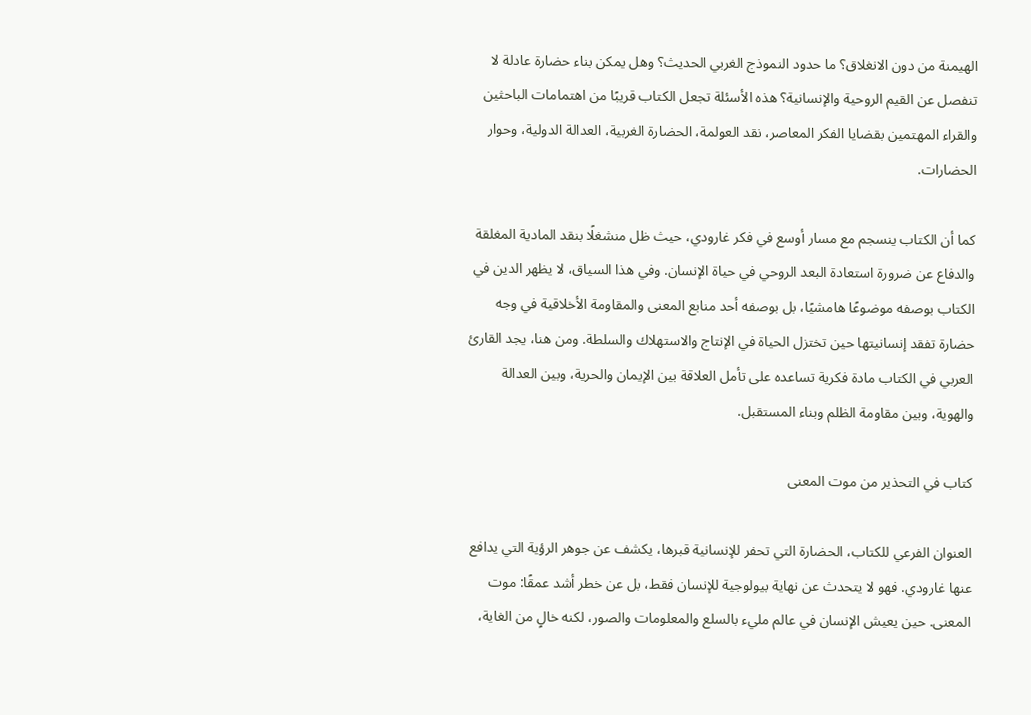الهيمنة من دون الانغلاق؟ ما حدود النموذج الغربي الحديث؟ وهل يمكن بناء حضارة عادلة لا تنفصل عن القيم الروحية والإنسانية؟ هذه الأسئلة تجعل الكتاب قريبًا من اهتمامات الباحثين والقراء المهتمين بقضايا الفكر المعاصر، نقد العولمة، الحضارة الغربية، العدالة الدولية، وحوار الحضارات.

كما أن الكتاب ينسجم مع مسار أوسع في فكر غارودي، حيث ظل منشغلًا بنقد المادية المغلقة والدفاع عن ضرورة استعادة البعد الروحي في حياة الإنسان. وفي هذا السياق، لا يظهر الدين في الكتاب بوصفه موضوعًا هامشيًا، بل بوصفه أحد منابع المعنى والمقاومة الأخلاقية في وجه حضارة تفقد إنسانيتها حين تختزل الحياة في الإنتاج والاستهلاك والسلطة. ومن هنا، يجد القارئ العربي في الكتاب مادة فكرية تساعده على تأمل العلاقة بين الإيمان والحرية، وبين العدالة والهوية، وبين مقاومة الظلم وبناء المستقبل.

كتاب في التحذير من موت المعنى

العنوان الفرعي للكتاب، الحضارة التي تحفر للإنسانية قبرها، يكشف عن جوهر الرؤية التي يدافع عنها غارودي. فهو لا يتحدث عن نهاية بيولوجية للإنسان فقط، بل عن خطر أشد عمقًا: موت المعنى. حين يعيش الإنسان في عالم مليء بالسلع والمعلومات والصور، لكنه خالٍ من الغاية،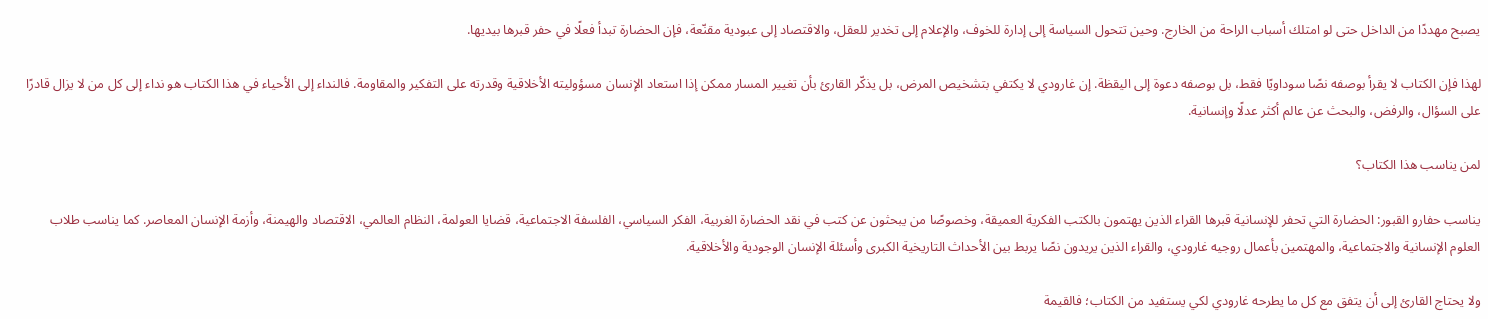يصبح مهددًا من الداخل حتى لو امتلك أسباب الراحة من الخارج. وحين تتحول السياسة إلى إدارة للخوف، والإعلام إلى تخدير للعقل، والاقتصاد إلى عبودية مقنّعة، فإن الحضارة تبدأ فعلًا في حفر قبرها بيديها.

لهذا فإن الكتاب لا يقرأ بوصفه نصًا سوداويًا فقط، بل بوصفه دعوة إلى اليقظة. إن غارودي لا يكتفي بتشخيص المرض، بل يذكّر القارئ بأن تغيير المسار ممكن إذا استعاد الإنسان مسؤوليته الأخلاقية وقدرته على التفكير والمقاومة. فالنداء إلى الأحياء في هذا الكتاب هو نداء إلى كل من لا يزال قادرًا على السؤال، والرفض، والبحث عن عالم أكثر عدلًا وإنسانية.

لمن يناسب هذا الكتاب؟

يناسب حفارو القبور: الحضارة التي تحفر للإنسانية قبرها القراء الذين يهتمون بالكتب الفكرية العميقة، وخصوصًا من يبحثون عن كتب في نقد الحضارة الغربية، الفكر السياسي، الفلسفة الاجتماعية، قضايا العولمة، النظام العالمي، الاقتصاد والهيمنة، وأزمة الإنسان المعاصر. كما يناسب طلاب العلوم الإنسانية والاجتماعية، والمهتمين بأعمال روجيه غارودي، والقراء الذين يريدون نصًا يربط بين الأحداث التاريخية الكبرى وأسئلة الإنسان الوجودية والأخلاقية.

ولا يحتاج القارئ إلى أن يتفق مع كل ما يطرحه غارودي لكي يستفيد من الكتاب؛ فالقيمة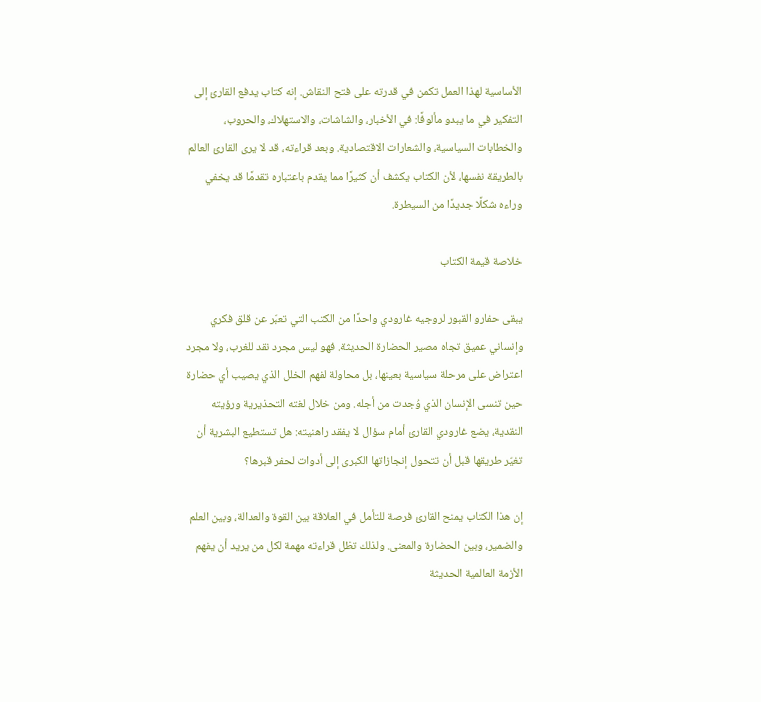الأساسية لهذا العمل تكمن في قدرته على فتح النقاش. إنه كتاب يدفع القارئ إلى التفكير في ما يبدو مألوفًا: في الأخبار، والشاشات، والاستهلاك، والحروب، والخطابات السياسية، والشعارات الاقتصادية. وبعد قراءته، قد لا يرى القارئ العالم بالطريقة نفسها، لأن الكتاب يكشف أن كثيرًا مما يقدم باعتباره تقدمًا قد يخفي وراءه شكلًا جديدًا من السيطرة.

خلاصة قيمة الكتاب

يبقى حفارو القبور لروجيه غارودي واحدًا من الكتب التي تعبّر عن قلق فكري وإنساني عميق تجاه مصير الحضارة الحديثة. فهو ليس مجرد نقد للغرب، ولا مجرد اعتراض على مرحلة سياسية بعينها، بل محاولة لفهم الخلل الذي يصيب أي حضارة حين تنسى الإنسان الذي وُجدت من أجله. ومن خلال لغته التحذيرية ورؤيته النقدية، يضع غارودي القارئ أمام سؤال لا يفقد راهنيته: هل تستطيع البشرية أن تغيّر طريقها قبل أن تتحول إنجازاتها الكبرى إلى أدوات لحفر قبرها؟

إن هذا الكتاب يمنح القارئ فرصة للتأمل في العلاقة بين القوة والعدالة، وبين العلم والضمير، وبين الحضارة والمعنى. ولذلك تظل قراءته مهمة لكل من يريد أن يفهم الأزمة العالمية الحديثة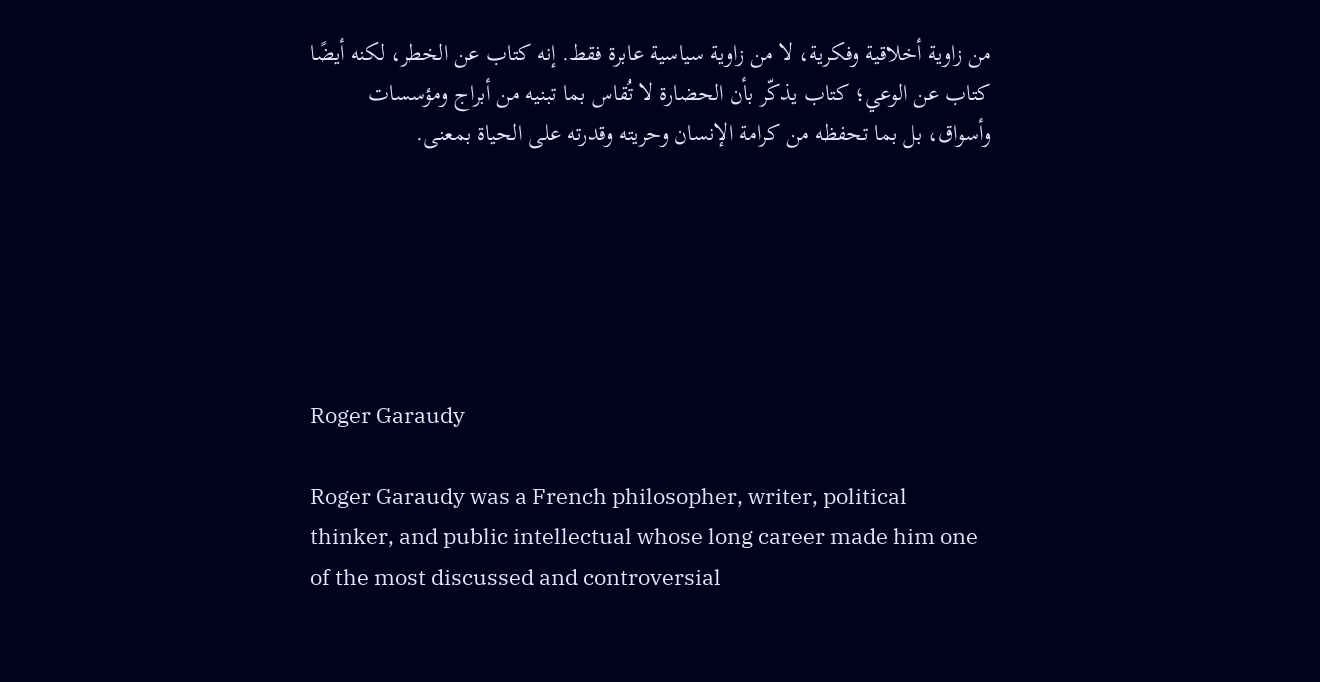من زاوية أخلاقية وفكرية، لا من زاوية سياسية عابرة فقط. إنه كتاب عن الخطر، لكنه أيضًا كتاب عن الوعي؛ كتاب يذكّر بأن الحضارة لا تُقاس بما تبنيه من أبراج ومؤسسات وأسواق، بل بما تحفظه من كرامة الإنسان وحريته وقدرته على الحياة بمعنى.






Roger Garaudy

Roger Garaudy was a French philosopher, writer, political thinker, and public intellectual whose long career made him one of the most discussed and controversial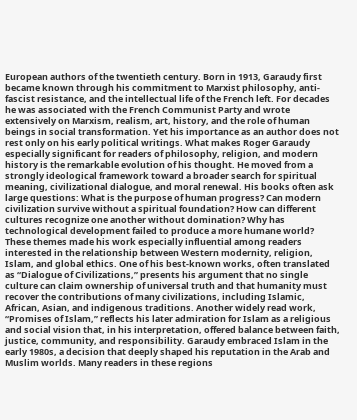European authors of the twentieth century. Born in 1913, Garaudy first became known through his commitment to Marxist philosophy, anti-fascist resistance, and the intellectual life of the French left. For decades he was associated with the French Communist Party and wrote extensively on Marxism, realism, art, history, and the role of human beings in social transformation. Yet his importance as an author does not rest only on his early political writings. What makes Roger Garaudy especially significant for readers of philosophy, religion, and modern history is the remarkable evolution of his thought. He moved from a strongly ideological framework toward a broader search for spiritual meaning, civilizational dialogue, and moral renewal. His books often ask large questions: What is the purpose of human progress? Can modern civilization survive without a spiritual foundation? How can different cultures recognize one another without domination? Why has technological development failed to produce a more humane world? These themes made his work especially influential among readers interested in the relationship between Western modernity, religion, Islam, and global ethics. One of his best-known works, often translated as “Dialogue of Civilizations,” presents his argument that no single culture can claim ownership of universal truth and that humanity must recover the contributions of many civilizations, including Islamic, African, Asian, and indigenous traditions. Another widely read work, “Promises of Islam,” reflects his later admiration for Islam as a religious and social vision that, in his interpretation, offered balance between faith, justice, community, and responsibility. Garaudy embraced Islam in the early 1980s, a decision that deeply shaped his reputation in the Arab and Muslim worlds. Many readers in these regions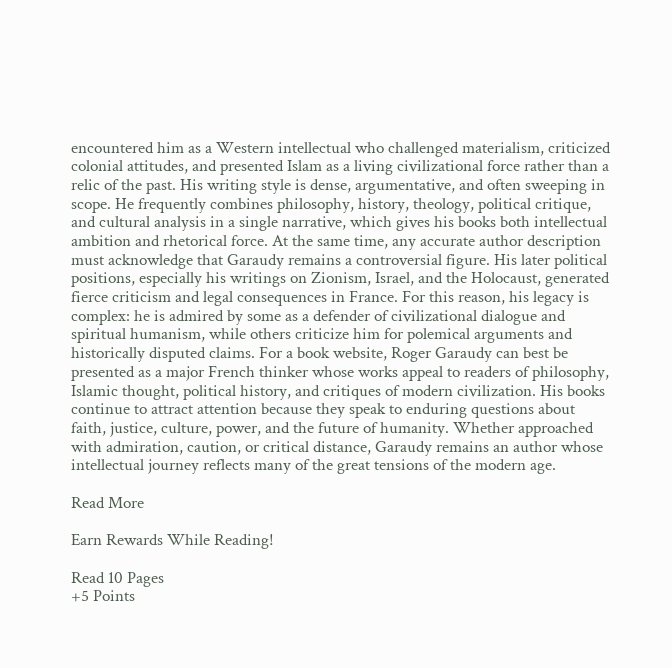encountered him as a Western intellectual who challenged materialism, criticized colonial attitudes, and presented Islam as a living civilizational force rather than a relic of the past. His writing style is dense, argumentative, and often sweeping in scope. He frequently combines philosophy, history, theology, political critique, and cultural analysis in a single narrative, which gives his books both intellectual ambition and rhetorical force. At the same time, any accurate author description must acknowledge that Garaudy remains a controversial figure. His later political positions, especially his writings on Zionism, Israel, and the Holocaust, generated fierce criticism and legal consequences in France. For this reason, his legacy is complex: he is admired by some as a defender of civilizational dialogue and spiritual humanism, while others criticize him for polemical arguments and historically disputed claims. For a book website, Roger Garaudy can best be presented as a major French thinker whose works appeal to readers of philosophy, Islamic thought, political history, and critiques of modern civilization. His books continue to attract attention because they speak to enduring questions about faith, justice, culture, power, and the future of humanity. Whether approached with admiration, caution, or critical distance, Garaudy remains an author whose intellectual journey reflects many of the great tensions of the modern age.

Read More

Earn Rewards While Reading!

Read 10 Pages
+5 Points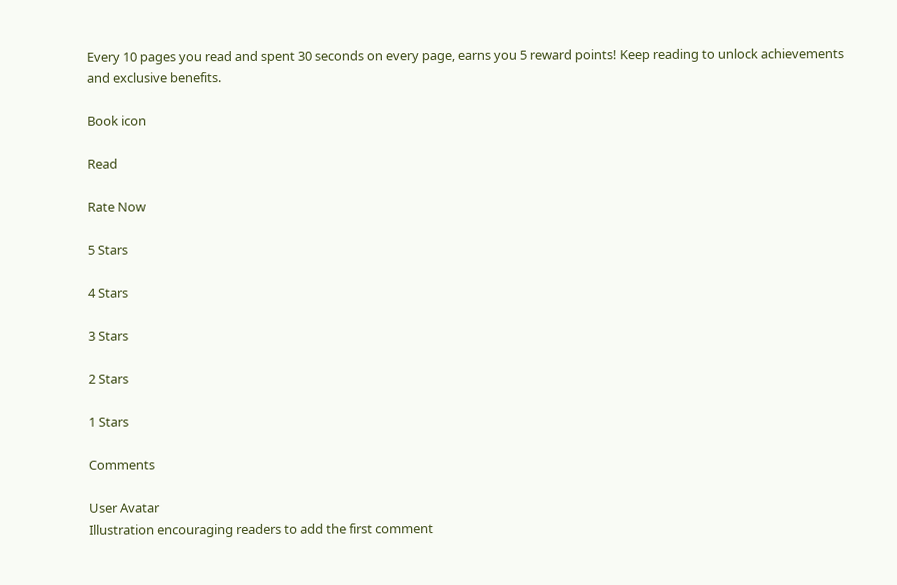Every 10 pages you read and spent 30 seconds on every page, earns you 5 reward points! Keep reading to unlock achievements and exclusive benefits.

Book icon

Read

Rate Now

5 Stars

4 Stars

3 Stars

2 Stars

1 Stars

Comments

User Avatar
Illustration encouraging readers to add the first comment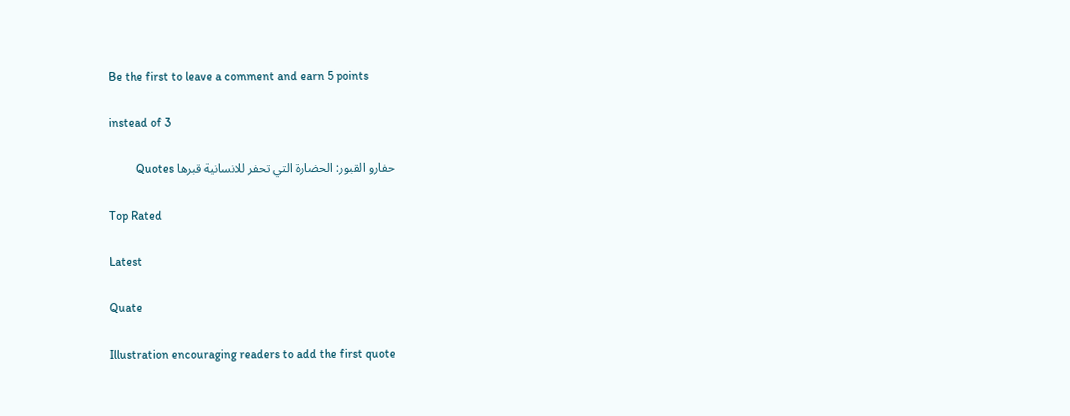Be the first to leave a comment and earn 5 points

instead of 3

حفارو القبور: الحضارة التي تحفر للانسانية قبرها Quotes

Top Rated

Latest

Quate

Illustration encouraging readers to add the first quote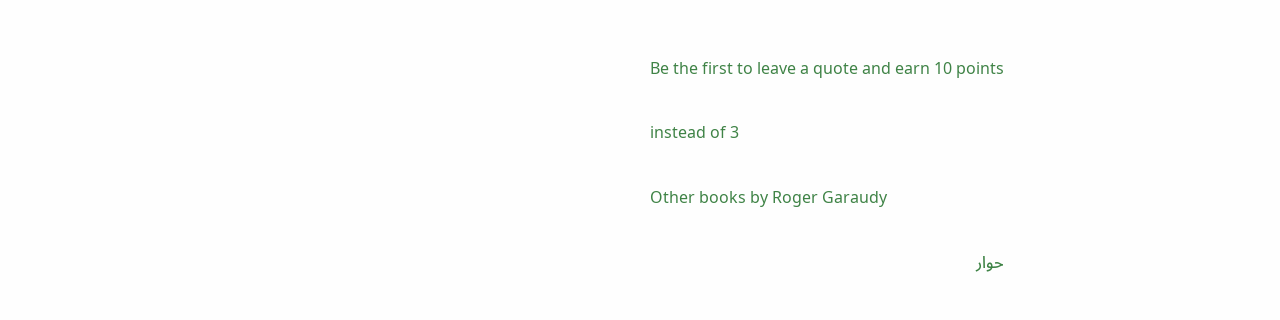Be the first to leave a quote and earn 10 points

instead of 3

Other books by Roger Garaudy

حوار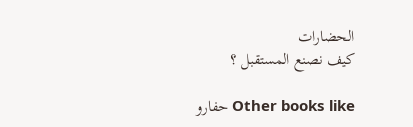الحضارات
كيف نصنع المستقبل ؟

Other books like حفارو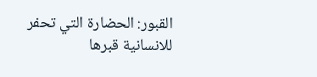القبور: الحضارة التي تحفر للانسانية قبرها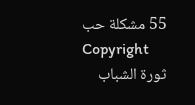55 مشكلة حب
Copyright
ثورة الشباب